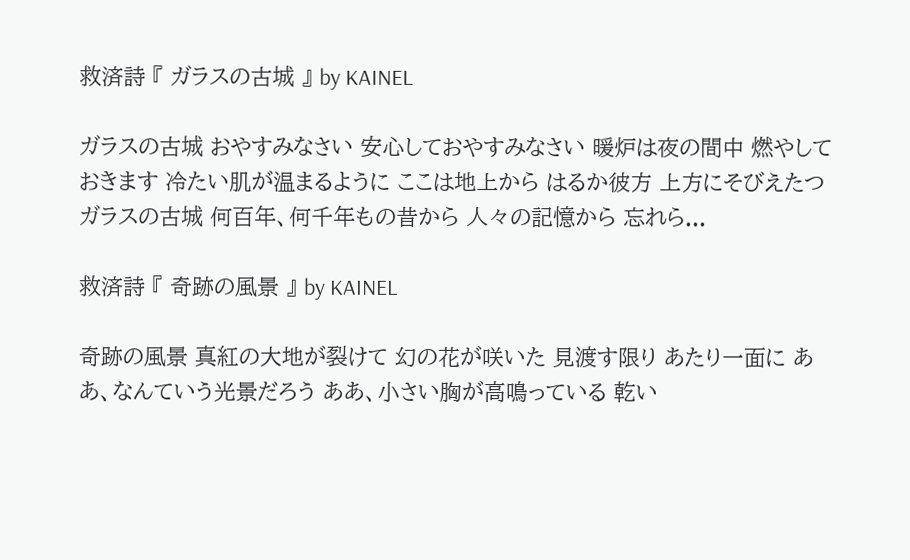救済詩 『 ガラスの古城 』 by KAINEL

ガラスの古城 おやすみなさい 安心しておやすみなさい 暖炉は夜の間中 燃やしておきます 冷たい肌が温まるように ここは地上から はるか彼方 上方にそびえたつ ガラスの古城 何百年、何千年もの昔から 人々の記憶から 忘れら...

救済詩 『 奇跡の風景 』 by KAINEL

奇跡の風景 真紅の大地が裂けて 幻の花が咲いた 見渡す限り あたり一面に ああ、なんていう光景だろう ああ、小さい胸が高鳴っている 乾い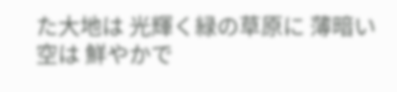た大地は 光輝く緑の草原に 薄暗い空は 鮮やかで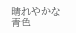晴れやかな青色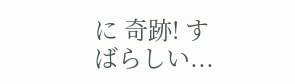に 奇跡! すばらしい...